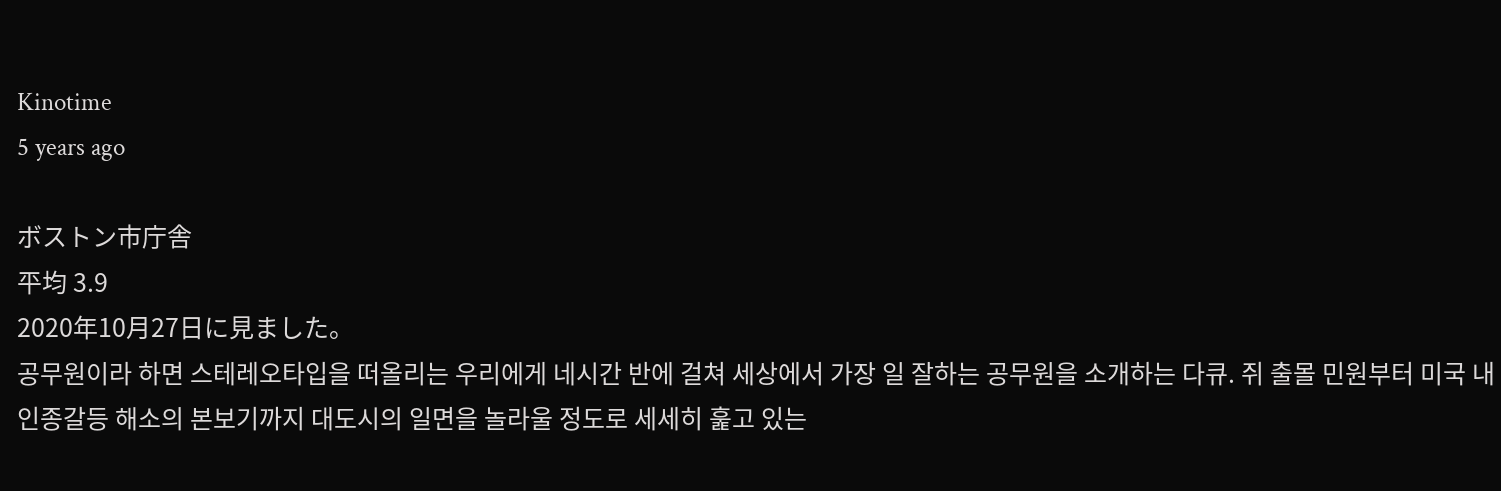Kinotime
5 years ago

ボストン市庁舎
平均 3.9
2020年10月27日に見ました。
공무원이라 하면 스테레오타입을 떠올리는 우리에게 네시간 반에 걸쳐 세상에서 가장 일 잘하는 공무원을 소개하는 다큐. 쥐 출몰 민원부터 미국 내 인종갈등 해소의 본보기까지 대도시의 일면을 놀라울 정도로 세세히 훑고 있는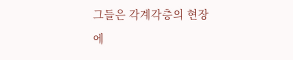그들은 각계각층의 현장에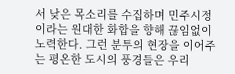서 낮은 목소리를 수집하며 민주시정이라는 원대한 화합을 향해 끊임없이 노력한다. 그런 분투의 현장을 이어주는 평온한 도시의 풍경들은 우리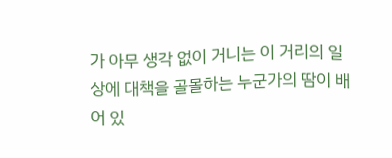가 아무 생각 없이 거니는 이 거리의 일상에 대책을 골몰하는 누군가의 땀이 배어 있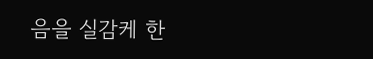음을 실감케 한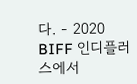다. - 2020 BIFF 인디플러스에서